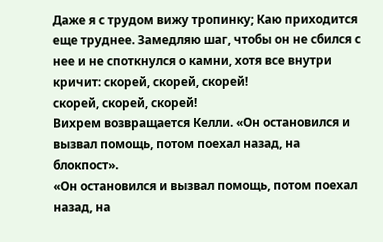Даже я с трудом вижу тропинку; Каю приходится еще труднее. Замедляю шаг, чтобы он не сбился с нее и не споткнулся о камни, хотя все внутри кричит: скорей, скорей, скорей!
скорей, скорей, скорей!
Вихрем возвращается Келли. «Он остановился и вызвал помощь, потом поехал назад, на блокпост».
«Он остановился и вызвал помощь, потом поехал назад, на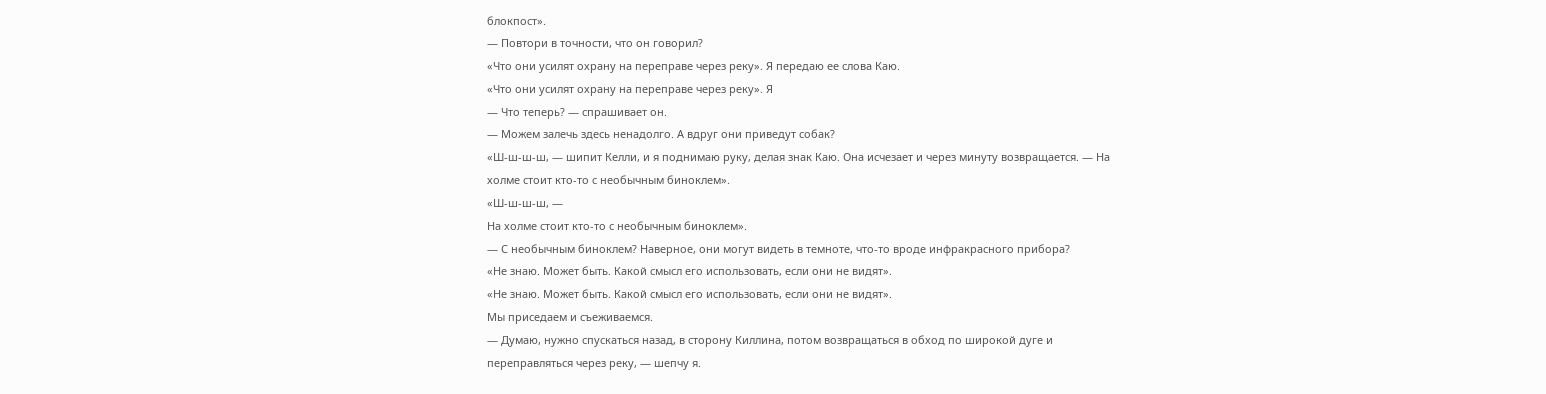блокпост».
— Повтори в точности, что он говорил?
«Что они усилят охрану на переправе через реку». Я передаю ее слова Каю.
«Что они усилят охрану на переправе через реку». Я
— Что теперь? — спрашивает он.
— Можем залечь здесь ненадолго. А вдруг они приведут собак?
«Ш-ш-ш-ш, — шипит Келли, и я поднимаю руку, делая знак Каю. Она исчезает и через минуту возвращается. — На холме стоит кто-то с необычным биноклем».
«Ш-ш-ш-ш, —
На холме стоит кто-то с необычным биноклем».
— С необычным биноклем? Наверное, они могут видеть в темноте, что-то вроде инфракрасного прибора?
«Не знаю. Может быть. Какой смысл его использовать, если они не видят».
«Не знаю. Может быть. Какой смысл его использовать, если они не видят».
Мы приседаем и съеживаемся.
— Думаю, нужно спускаться назад, в сторону Киллина, потом возвращаться в обход по широкой дуге и переправляться через реку, — шепчу я.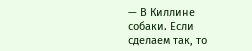— В Киллине собаки. Если сделаем так, то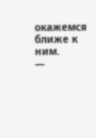окажемся ближе к ним.
—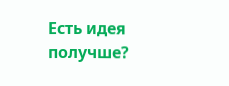Есть идея получше?